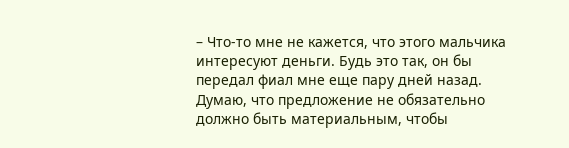– Что-то мне не кажется, что этого мальчика интересуют деньги. Будь это так, он бы передал фиал мне еще пару дней назад. Думаю, что предложение не обязательно должно быть материальным, чтобы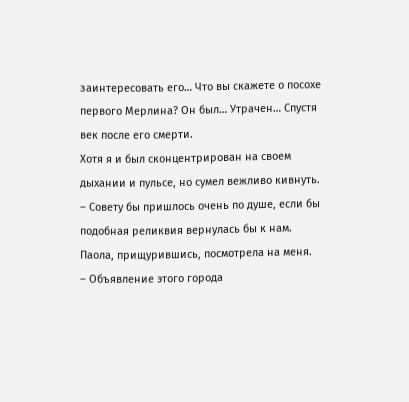заинтересовать его… Что вы скажете о посохе первого Мерлина? Он был… Утрачен… Спустя век после его смерти.
Хотя я и был сконцентрирован на своем дыхании и пульсе, но сумел вежливо кивнуть.
– Совету бы пришлось очень по душе, если бы подобная реликвия вернулась бы к нам.
Паола, прищурившись, посмотрела на меня.
– Объявление этого города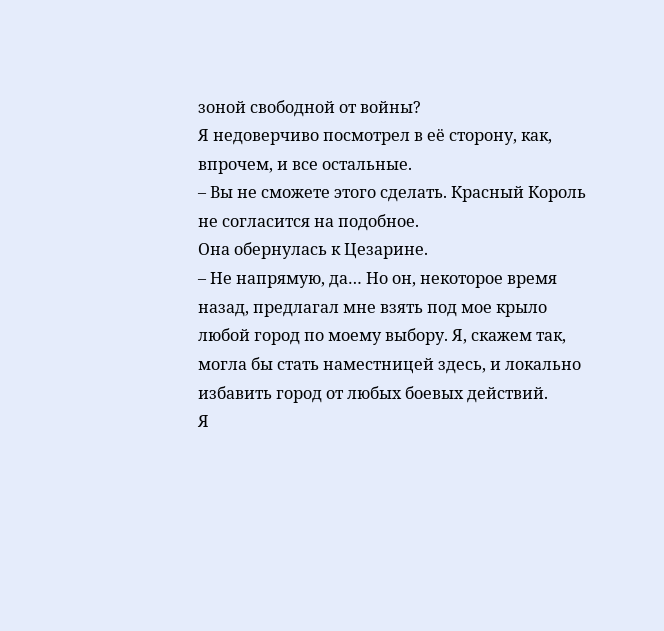зоной свободной от войны?
Я недоверчиво посмотрел в её сторону, как, впрочем, и все остальные.
– Вы не сможете этого сделать. Красный Король не согласится на подобное.
Она обернулась к Цезарине.
– Не напрямую, да… Но он, некоторое время назад, предлагал мне взять под мое крыло любой город по моему выбору. Я, скажем так, могла бы стать наместницей здесь, и локально избавить город от любых боевых действий.
Я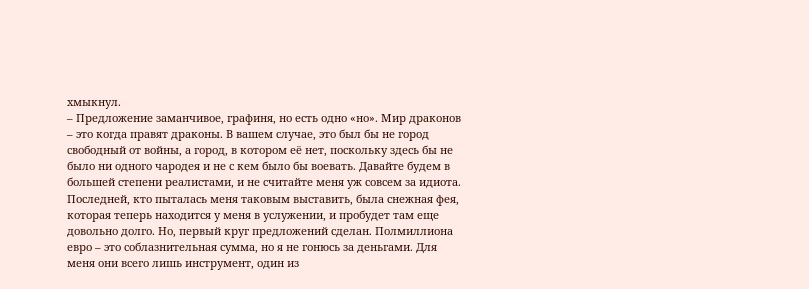хмыкнул.
– Предложение заманчивое, графиня, но есть одно «но». Мир драконов – это когда правят драконы. В вашем случае, это был бы не город свободный от войны, а город, в котором её нет, поскольку здесь бы не было ни одного чародея и не с кем было бы воевать. Давайте будем в большей степени реалистами, и не считайте меня уж совсем за идиота. Последней, кто пыталась меня таковым выставить, была снежная фея, которая теперь находится у меня в услужении, и пробудет там еще довольно долго. Но, первый круг предложений сделан. Полмиллиона евро – это соблазнительная сумма, но я не гонюсь за деньгами. Для меня они всего лишь инструмент, один из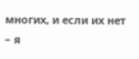многих, и если их нет – я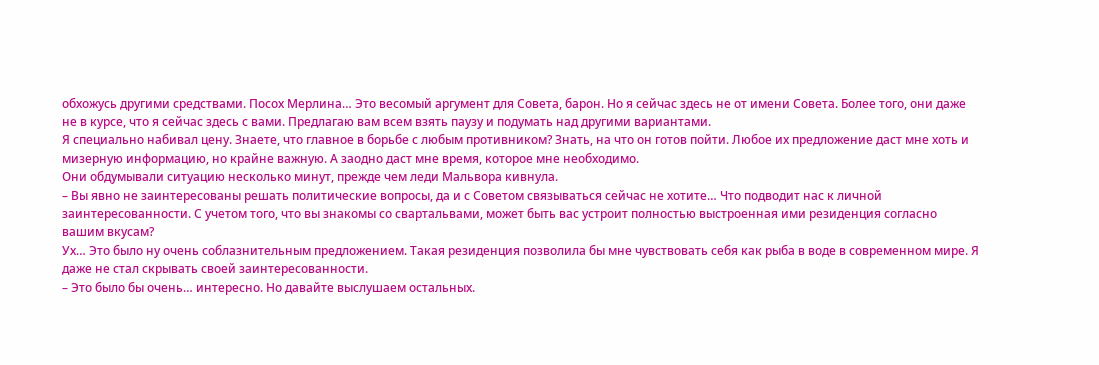обхожусь другими средствами. Посох Мерлина… Это весомый аргумент для Совета, барон. Но я сейчас здесь не от имени Совета. Более того, они даже не в курсе, что я сейчас здесь с вами. Предлагаю вам всем взять паузу и подумать над другими вариантами.
Я специально набивал цену. Знаете, что главное в борьбе с любым противником? Знать, на что он готов пойти. Любое их предложение даст мне хоть и мизерную информацию, но крайне важную. А заодно даст мне время, которое мне необходимо.
Они обдумывали ситуацию несколько минут, прежде чем леди Мальвора кивнула.
– Вы явно не заинтересованы решать политические вопросы, да и с Советом связываться сейчас не хотите… Что подводит нас к личной заинтересованности. С учетом того, что вы знакомы со свартальвами, может быть вас устроит полностью выстроенная ими резиденция согласно вашим вкусам?
Ух… Это было ну очень соблазнительным предложением. Такая резиденция позволила бы мне чувствовать себя как рыба в воде в современном мире. Я даже не стал скрывать своей заинтересованности.
– Это было бы очень… интересно. Но давайте выслушаем остальных.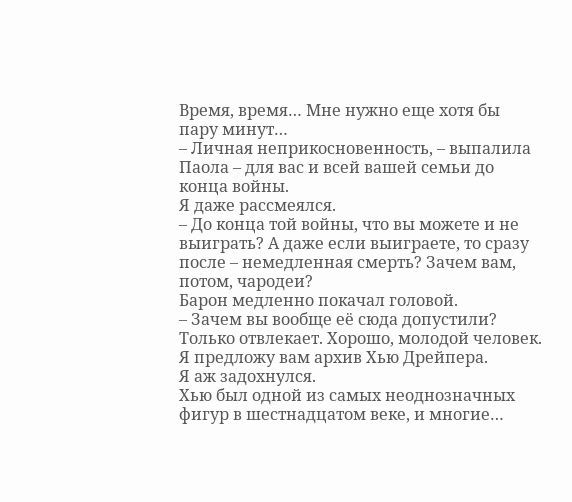Время, время… Мне нужно еще хотя бы пару минут…
– Личная неприкосновенность, – выпалила Паола – для вас и всей вашей семьи до конца войны.
Я даже рассмеялся.
– До конца той войны, что вы можете и не выиграть? А даже если выиграете, то сразу после – немедленная смерть? Зачем вам, потом, чародеи?
Барон медленно покачал головой.
– Зачем вы вообще её сюда допустили? Только отвлекает. Хорошо, молодой человек. Я предложу вам архив Хью Дрейпера.
Я аж задохнулся.
Хью был одной из самых неоднозначных фигур в шестнадцатом веке, и многие…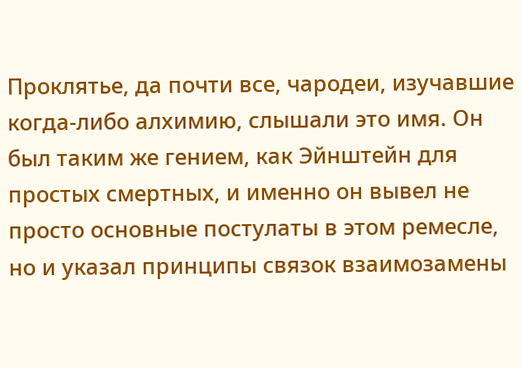Проклятье, да почти все, чародеи, изучавшие когда-либо алхимию, слышали это имя. Он был таким же гением, как Эйнштейн для простых смертных, и именно он вывел не просто основные постулаты в этом ремесле, но и указал принципы связок взаимозамены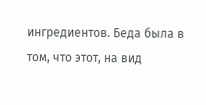ингредиентов. Беда была в том, что этот, на вид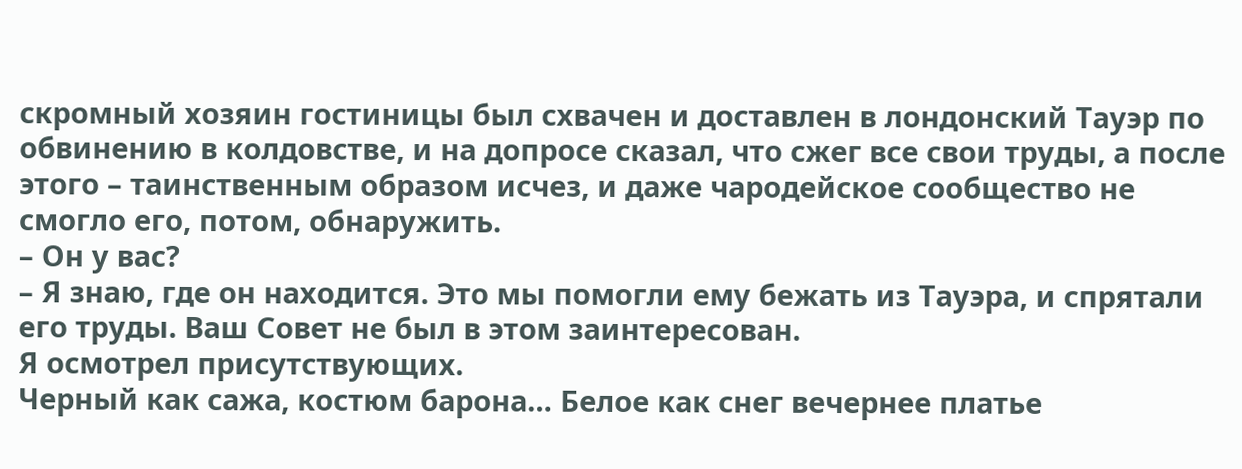скромный хозяин гостиницы был схвачен и доставлен в лондонский Тауэр по обвинению в колдовстве, и на допросе сказал, что сжег все свои труды, а после этого – таинственным образом исчез, и даже чародейское сообщество не смогло его, потом, обнаружить.
– Он у вас?
– Я знаю, где он находится. Это мы помогли ему бежать из Тауэра, и спрятали его труды. Ваш Совет не был в этом заинтересован.
Я осмотрел присутствующих.
Черный как сажа, костюм барона… Белое как снег вечернее платье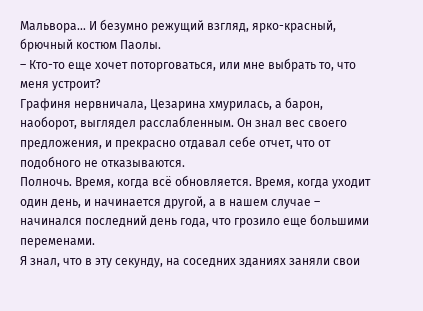Мальвора… И безумно режущий взгляд, ярко-красный, брючный костюм Паолы.
– Кто-то еще хочет поторговаться, или мне выбрать то, что меня устроит?
Графиня нервничала, Цезарина хмурилась, а барон, наоборот, выглядел расслабленным. Он знал вес своего предложения, и прекрасно отдавал себе отчет, что от подобного не отказываются.
Полночь. Время, когда всё обновляется. Время, когда уходит один день, и начинается другой, а в нашем случае – начинался последний день года, что грозило еще большими переменами.
Я знал, что в эту секунду, на соседних зданиях заняли свои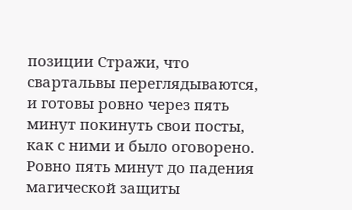позиции Стражи, что свартальвы переглядываются, и готовы ровно через пять минут покинуть свои посты, как с ними и было оговорено.
Ровно пять минут до падения магической защиты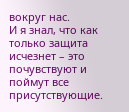вокруг нас.
И я знал, что как только защита исчезнет – это почувствуют и поймут все присутствующие.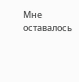Мне оставалось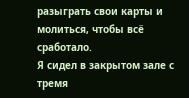разыграть свои карты и молиться, чтобы всё сработало.
Я сидел в закрытом зале с тремя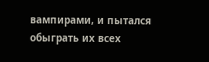вампирами, и пытался обыграть их всех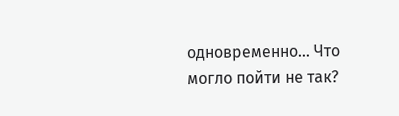одновременно… Что могло пойти не так?